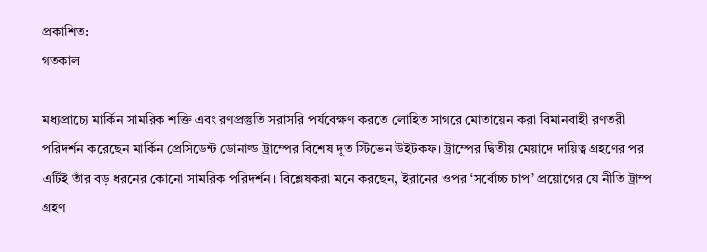প্রকাশিত:
গতকাল

মধ্যপ্রাচ্যে মার্কিন সামরিক শক্তি এবং রণপ্রস্তুতি সরাসরি পর্যবেক্ষণ করতে লোহিত সাগরে মোতায়েন করা বিমানবাহী রণতরী পরিদর্শন করেছেন মার্কিন প্রেসিডেন্ট ডোনাল্ড ট্রাম্পের বিশেষ দূত স্টিভেন উইটকফ। ট্রাম্পের দ্বিতীয় মেয়াদে দায়িত্ব গ্রহণের পর এটিই তাঁর বড় ধরনের কোনো সামরিক পরিদর্শন। বিশ্লেষকরা মনে করছেন, ইরানের ওপর ‘সর্বোচ্চ চাপ’ প্রয়োগের যে নীতি ট্রাম্প গ্রহণ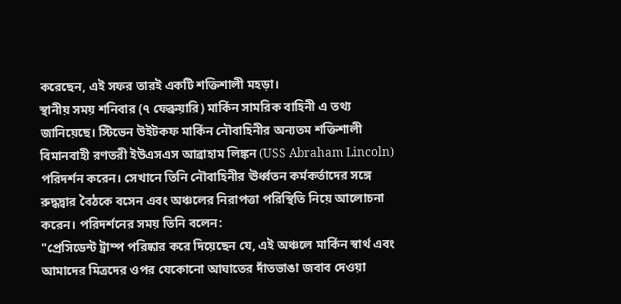করেছেন, এই সফর তারই একটি শক্তিশালী মহড়া।
স্থানীয় সময় শনিবার (৭ ফেব্রুয়ারি) মার্কিন সামরিক বাহিনী এ তথ্য জানিয়েছে। স্টিভেন উইটকফ মার্কিন নৌবাহিনীর অন্যতম শক্তিশালী বিমানবাহী রণতরী ইউএসএস আব্রাহাম লিঙ্কন (USS Abraham Lincoln) পরিদর্শন করেন। সেখানে তিনি নৌবাহিনীর ঊর্ধ্বতন কর্মকর্তাদের সঙ্গে রুদ্ধদ্বার বৈঠকে বসেন এবং অঞ্চলের নিরাপত্তা পরিস্থিতি নিয়ে আলোচনা করেন। পরিদর্শনের সময় তিনি বলেন:
"প্রেসিডেন্ট ট্রাম্প পরিষ্কার করে দিয়েছেন যে, এই অঞ্চলে মার্কিন স্বার্থ এবং আমাদের মিত্রদের ওপর যেকোনো আঘাতের দাঁতভাঙা জবাব দেওয়া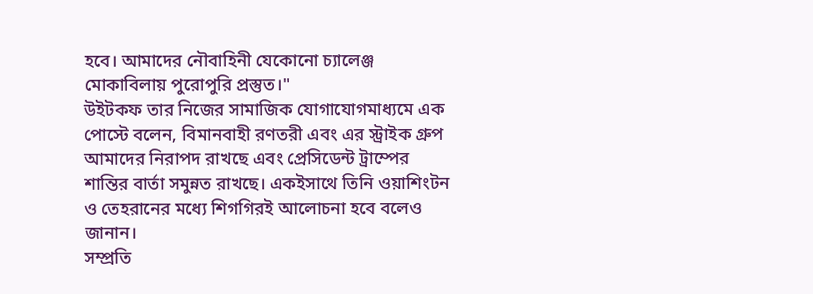হবে। আমাদের নৌবাহিনী যেকোনো চ্যালেঞ্জ মোকাবিলায় পুরোপুরি প্রস্তুত।"
উইটকফ তার নিজের সামাজিক যোগাযোগমাধ্যমে এক পোস্টে বলেন, বিমানবাহী রণতরী এবং এর স্ট্রাইক গ্রুপ আমাদের নিরাপদ রাখছে এবং প্রেসিডেন্ট ট্রাম্পের শান্তির বার্তা সমুন্নত রাখছে। একইসাথে তিনি ওয়াশিংটন ও তেহরানের মধ্যে শিগগিরই আলোচনা হবে বলেও জানান।
সম্প্রতি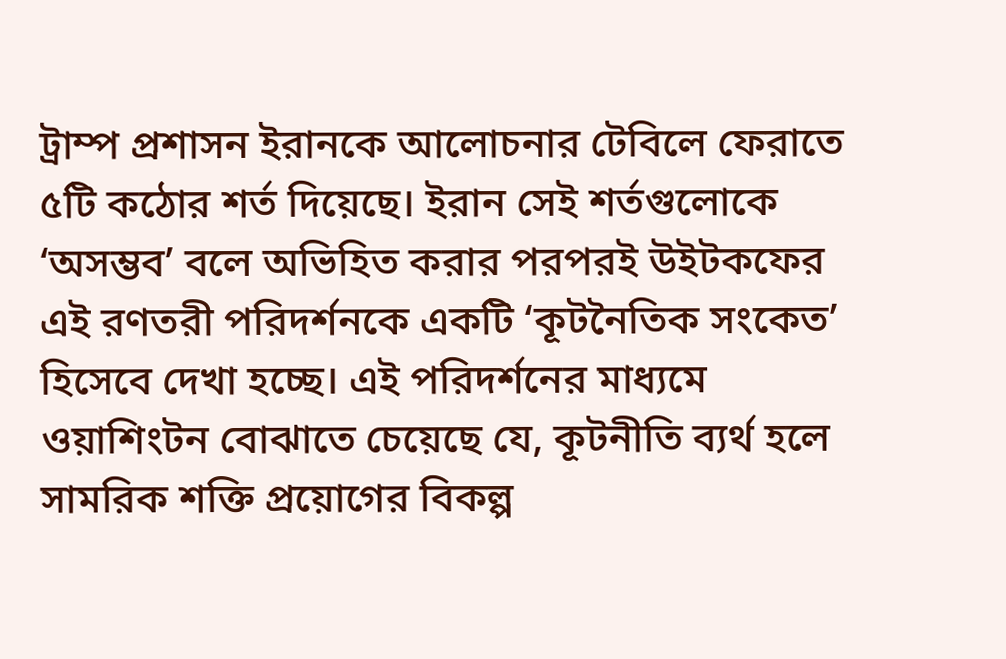ট্রাম্প প্রশাসন ইরানকে আলোচনার টেবিলে ফেরাতে ৫টি কঠোর শর্ত দিয়েছে। ইরান সেই শর্তগুলোকে ‘অসম্ভব’ বলে অভিহিত করার পরপরই উইটকফের এই রণতরী পরিদর্শনকে একটি ‘কূটনৈতিক সংকেত’ হিসেবে দেখা হচ্ছে। এই পরিদর্শনের মাধ্যমে ওয়াশিংটন বোঝাতে চেয়েছে যে, কূটনীতি ব্যর্থ হলে সামরিক শক্তি প্রয়োগের বিকল্প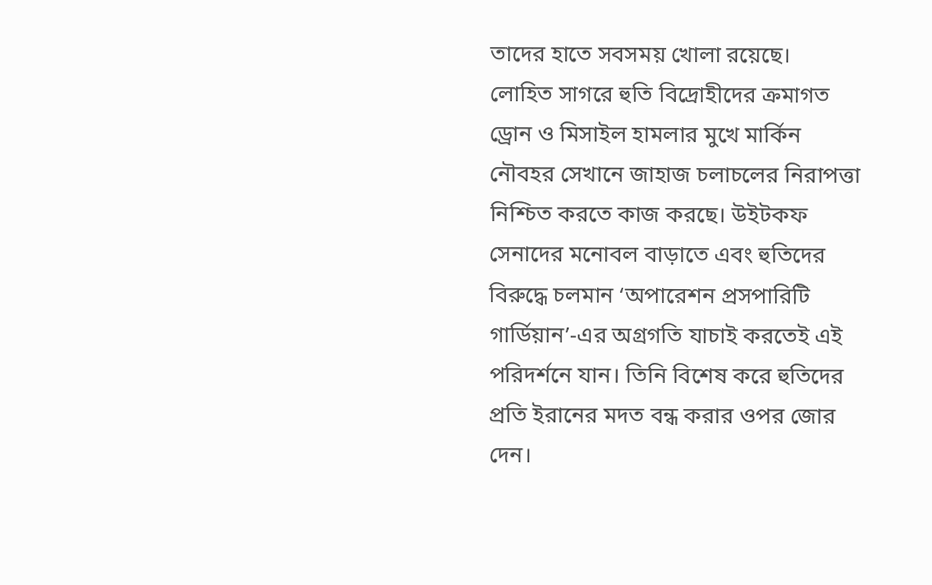তাদের হাতে সবসময় খোলা রয়েছে।
লোহিত সাগরে হুতি বিদ্রোহীদের ক্রমাগত ড্রোন ও মিসাইল হামলার মুখে মার্কিন নৌবহর সেখানে জাহাজ চলাচলের নিরাপত্তা নিশ্চিত করতে কাজ করছে। উইটকফ সেনাদের মনোবল বাড়াতে এবং হুতিদের বিরুদ্ধে চলমান ‘অপারেশন প্রসপারিটি গার্ডিয়ান’-এর অগ্রগতি যাচাই করতেই এই পরিদর্শনে যান। তিনি বিশেষ করে হুতিদের প্রতি ইরানের মদত বন্ধ করার ওপর জোর দেন।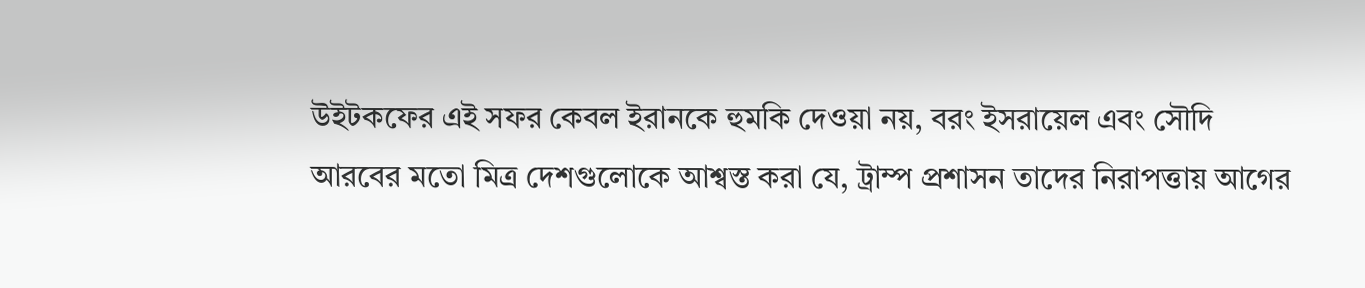উইটকফের এই সফর কেবল ইরানকে হুমকি দেওয়া নয়, বরং ইসরায়েল এবং সৌদি আরবের মতো মিত্র দেশগুলোকে আশ্বস্ত করা যে, ট্রাম্প প্রশাসন তাদের নিরাপত্তায় আগের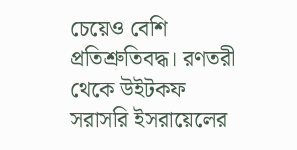চেয়েও বেশি প্রতিশ্রুতিবদ্ধ। রণতরী থেকে উইটকফ সরাসরি ইসরায়েলের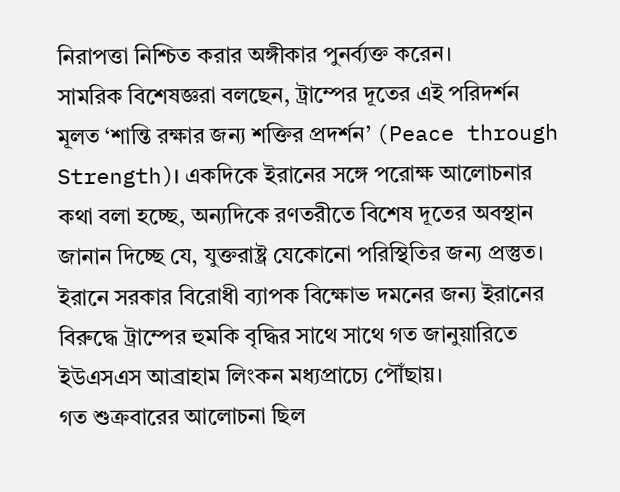নিরাপত্তা নিশ্চিত করার অঙ্গীকার পুনর্ব্যক্ত করেন।
সামরিক বিশেষজ্ঞরা বলছেন, ট্রাম্পের দূতের এই পরিদর্শন মূলত ‘শান্তি রক্ষার জন্য শক্তির প্রদর্শন’ (Peace through Strength)। একদিকে ইরানের সঙ্গে পরোক্ষ আলোচনার কথা বলা হচ্ছে, অন্যদিকে রণতরীতে বিশেষ দূতের অবস্থান জানান দিচ্ছে যে, যুক্তরাষ্ট্র যেকোনো পরিস্থিতির জন্য প্রস্তুত।
ইরানে সরকার বিরোধী ব্যাপক বিক্ষোভ দমনের জন্য ইরানের বিরুদ্ধে ট্রাম্পের হুমকি বৃদ্ধির সাথে সাথে গত জানুয়ারিতে ইউএসএস আব্রাহাম লিংকন মধ্যপ্রাচ্যে পৌঁছায়।
গত শুক্রবারের আলোচনা ছিল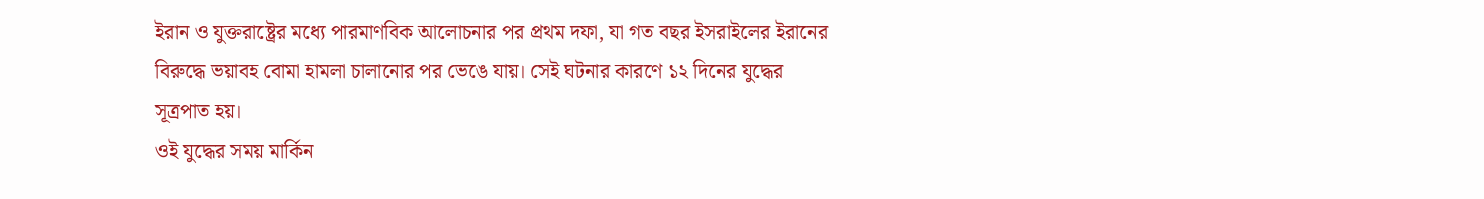ইরান ও যুক্তরাষ্ট্রের মধ্যে পারমাণবিক আলোচনার পর প্রথম দফা, যা গত বছর ইসরাইলের ইরানের বিরুদ্ধে ভয়াবহ বোমা হামলা চালানোর পর ভেঙে যায়। সেই ঘটনার কারণে ১২ দিনের যুদ্ধের সূত্রপাত হয়।
ওই যুদ্ধের সময় মার্কিন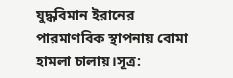যুদ্ধবিমান ইরানের পারমাণবিক স্থাপনায় বোমা হামলা চালায়।সূত্র: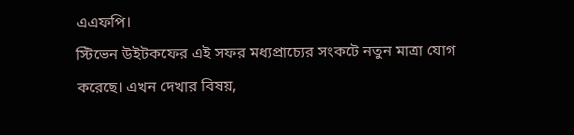এএফপি।
স্টিভেন উইটকফের এই সফর মধ্যপ্রাচ্যের সংকটে নতুন মাত্রা যোগ করেছে। এখন দেখার বিষয়,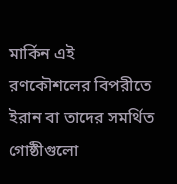মার্কিন এই রণকৌশলের বিপরীতে ইরান বা তাদের সমর্থিত গোষ্ঠীগুলো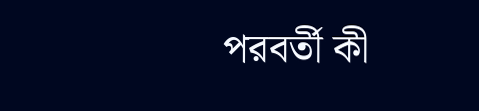পরবর্তী কী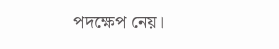পদক্ষেপ নেয়।